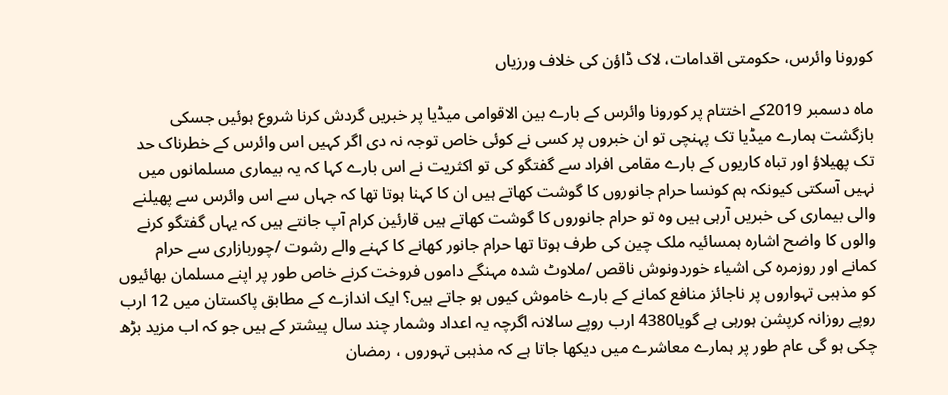کورونا وائرس، حکومتی اقدامات، لاک ڈاؤن کی خلاف ورزیاں

ماہ دسمبر 2019کے اختتام پر کورونا وائرس کے بارے بین الاقوامی میڈیا پر خبریں گردش کرنا شروع ہوئیں جسکی بازگشت ہمارے میڈیا تک پہنچی تو ان خبروں پر کسی نے کوئی خاص توجہ نہ دی اگر کہیں اس وائرس کے خطرناک حد تک پھیلاؤ اور تباہ کاریوں کے بارے مقامی افراد سے گفتگو کی تو اکثریت نے اس بارے کہا کہ یہ بیماری مسلمانوں میں نہیں آسکتی کیونکہ ہم کونسا حرام جانوروں کا گوشت کھاتے ہیں ان کا کہنا ہوتا تھا کہ جہاں سے اس وائرس سے پھیلنے والی بیماری کی خبریں آرہی ہیں وہ تو حرام جانوروں کا گوشت کھاتے ہیں قارئین کرام آپ جانتے ہیں کہ یہاں گفتگو کرنے والوں کا واضح اشارہ ہمسائیہ ملک چین کی طرف ہوتا تھا حرام جانور کھانے کا کہنے والے رشوت /چوربازاری سے حرام کمانے اور روزمرہ کی اشیاء خوردونوش ناقص /ملاوٹ شدہ مہنگے داموں فروخت کرنے خاص طور پر اپنے مسلمان بھائیوں کو مذہبی تہواروں پر ناجائز منافع کمانے کے بارے خاموش کیوں ہو جاتے ہیں؟ ایک اندازے کے مطابق پاکستان میں 12 ارب روپے روزانہ کرپشن ہورہی ہے گویا4380 ارب روپے سالانہ اگرچہ یہ اعداد وشمار چند سال پیشتر کے ہیں جو کہ اب مزید بڑھ چکی ہو گی عام طور پر ہمارے معاشرے میں دیکھا جاتا ہے کہ مذہبی تہوروں ، رمضان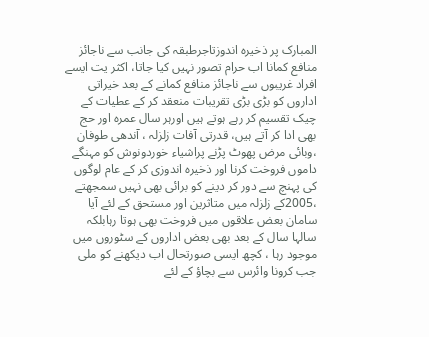المبارک پر ذخیرہ اندوزتاجرطبقہ کی جانب سے ناجائز منافع کمانا اب حرام تصور نہیں کیا جاتا، اکثر یت ایسے افراد غریبوں سے ناجائز منافع کمانے کے بعد خیراتی اداروں کو بڑی بڑی تقریبات منعقد کر کے عطیات کے چیک تقسیم کر رہے ہوتے ہیں اورہر سال عمرہ اور حج بھی ادا کر آتے ہیں، قدرتی آفات زلزلہ ، آندھی طوفان ،وبائی مرض پھوٹ پڑنے پراشیاء خوردونوش کو مہنگے داموں فروخت کرنا اور ذخیرہ اندوزی کر کے عام لوگوں کی پہنچ سے دور کر دینے کو برائی بھی نہیں سمجھتے ،2005کے زلزلہ میں متاثرین اور مستحق کے لئے آیا سامان بعض علاقوں میں فروخت بھی ہوتا رہابلکہ سالہا سال کے بعد بھی بعض اداروں کے سٹوروں میں موجود رہا ، کچھ ایسی صورتحال اب دیکھنے کو ملی جب کرونا وائرس سے بچاؤ کے لئے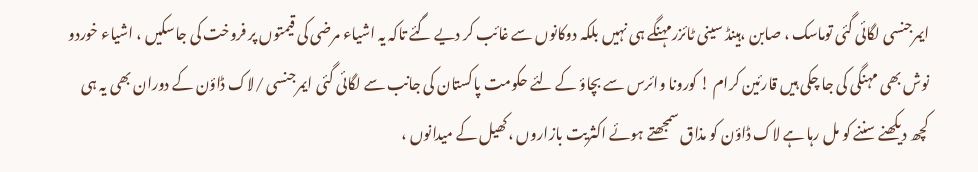ایمرجنسی لگائی گئی توماسک ، صابن ،ہینڈ سینی ٹائزرمہنگے ہی نہیں بلکہ دوکانوں سے غائب کر دیے گئے تاکہ یہ اشیاء مرضی کی قیمتوں پر فروخت کی جاسکیں ، اشیاء خوردو نوش بھی مہنگی کی جا چکی ہیں قارئین کرام ! کورونا وائرس سے بچاؤ کے لئے حکومت پاکستان کی جانب سے لگائی گئی ایمرجنسی /لاک ڈاؤن کے دوران بھی یہ ہی کچھ دیکھنے سننے کو مل رہا ہے لاک ڈاؤن کو مذاق سمجھتے ہوئے اکثریت بازاروں ،کھیل کے میدانوں ،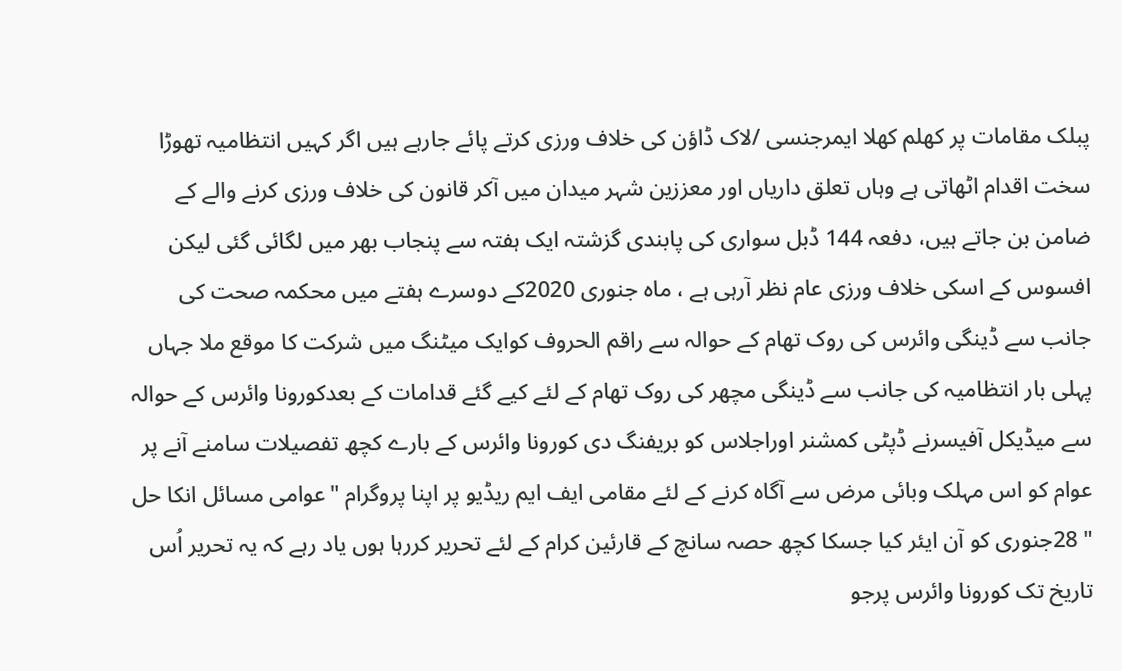پبلک مقامات پر کھلم کھلا ایمرجنسی /لاک ڈاؤن کی خلاف ورزی کرتے پائے جارہے ہیں اگر کہیں انتظامیہ تھوڑا سخت اقدام اٹھاتی ہے وہاں تعلق داریاں اور معززین شہر میدان میں آکر قانون کی خلاف ورزی کرنے والے کے ضامن بن جاتے ہیں، دفعہ 144 ڈبل سواری کی پابندی گزشتہ ایک ہفتہ سے پنجاب بھر میں لگائی گئی لیکن افسوس کے اسکی خلاف ورزی عام نظر آرہی ہے ، ماہ جنوری 2020کے دوسرے ہفتے میں محکمہ صحت کی جانب سے ڈینگی وائرس کی روک تھام کے حوالہ سے راقم الحروف کوایک میٹنگ میں شرکت کا موقع ملا جہاں پہلی بار انتظامیہ کی جانب سے ڈینگی مچھر کی روک تھام کے لئے کیے گئے قدامات کے بعدکورونا وائرس کے حوالہ سے میڈیکل آفیسرنے ڈپٹی کمشنر اوراجلاس کو بریفنگ دی کورونا وائرس کے بارے کچھ تفصیلات سامنے آنے پر عوام کو اس مہلک وبائی مرض سے آگاہ کرنے کے لئے مقامی ایف ایم ریڈیو پر اپنا پروگرام "عوامی مسائل انکا حل " 28جنوری کو آن ایئر کیا جسکا کچھ حصہ سانچ کے قارئین کرام کے لئے تحریر کررہا ہوں یاد رہے کہ یہ تحریر اُس تاریخ تک کورونا وائرس پرجو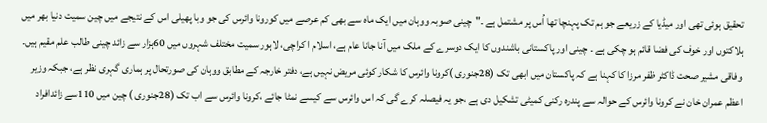تحقیق ہوئی تھی اور میڈیا کے زریعے جو ہم تک پہنچا تھا اُس پر مشتمل ہے ۔"چینی صوبہ ووہان میں ایک ماہ سے بھی کم عرصے میں کورونا وائرس کی جو وبا پھیلی اس کے نتیجے میں چین سمیت دنیا بھر میں ہلاکتوں اور خوف کی فضا قائم ہو چکی ہے ۔ چینی اور پاکستانی باشندوں کا ایک دوسرے کے ملک میں آنا جانا عام ہے، اسلام ا کراچی، لاہور سمیت مختلف شہروں میں 60ہزار سے زائد چینی طالب علم مقیم ہیں۔ وفاقی مشیر صحت ڈاکٹر ظفر مرزا کا کہنا ہے کہ پاکستان میں ابھی تک (28جنوری )کرونا وائرس کا شکار کوئی مریض نہیں ہے، دفتر خارجہ کے مطابق ووہان کی صورتحال پر ہماری گہری نظر ہے، جبکہ وزیر اعظم عمران خان نے کرونا وائرس کے حوالہ سے پندرہ رکنی کمیٹی تشکیل دی ہے ،جو یہ فیصلہ کرے گی کہ اس وائرس سے کیسے نمٹا جائے ،کرونا وائرس سے اب تک (28جنوری ) چین میں 110سے زائدافراد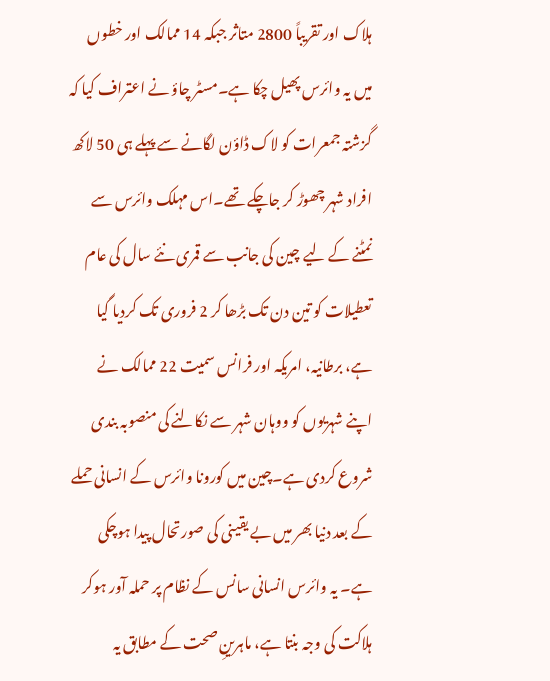ہلاک اور تقریباً 2800 متاثر جبکہ 14 ممالک اور خطوں میں یہ وائرس پھیل چکا ہے۔مسٹر چاؤ نے اعتراف کیا کہ گزشتہ جمعرات کو لاک ڈاؤن لگانے سے پہلے ہی 50 لاکھ افراد شہر چھوڑ کر جاچکے تھے۔اس مہلک وائرس سے نمٹنے کے لیے چین کی جانب سے قمری نئے سال کی عام تعطیلات کو تین دن تک بڑھا کر 2 فروری تک کردیا گیا ہے، برطانیہ، امریکہ اور فرانس سمیت 22 ممالک نے اپنے شہریوں کو ووہان شہر سے نکالنے کی منصوبہ بندی شروع کردی ہے۔چین میں کورونا وائرس کے انسانی حملے کے بعد دنیا بھر میں بے یقینی کی صورتحال پیدا ہوچکی ہے۔ یہ وائرس انسانی سانس کے نظام پر حملہ آور ہوکر ہلاکت کی وجہ بنتا ہے، ماہرینِ صحت کے مطابق یہ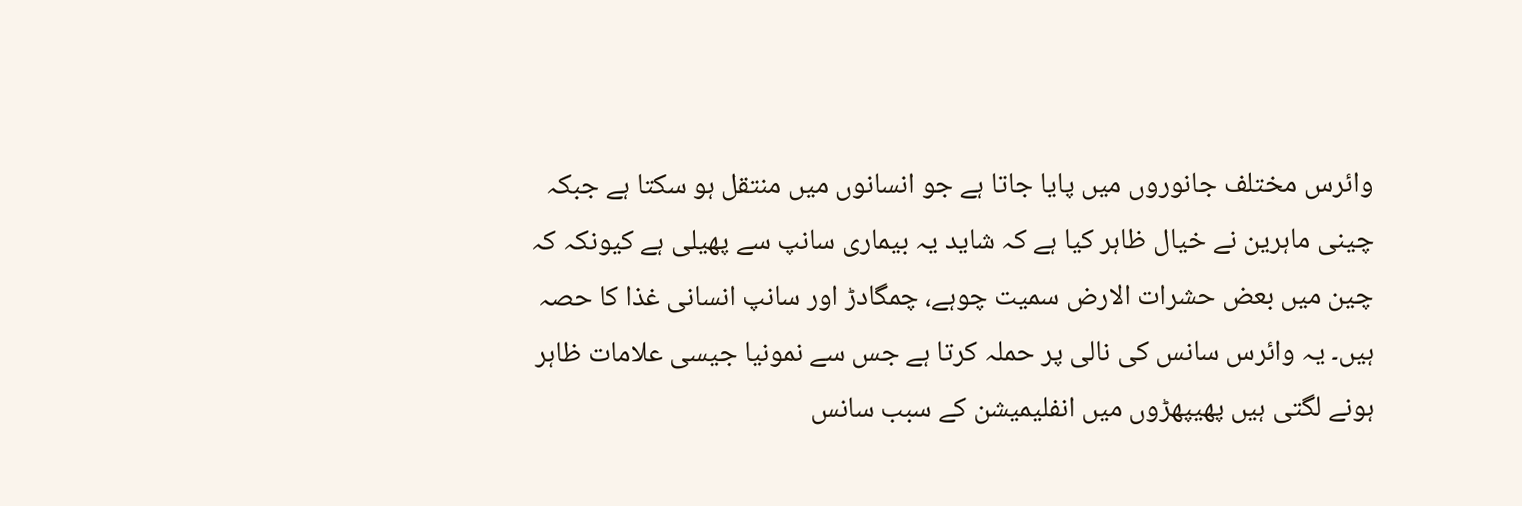وائرس مختلف جانوروں میں پایا جاتا ہے جو انسانوں میں منتقل ہو سکتا ہے جبکہ چینی ماہرین نے خیال ظاہر کیا ہے کہ شاید یہ بیماری سانپ سے پھیلی ہے کیونکہ کہ چین میں بعض حشرات الارض سمیت چوہے، چمگادڑ اور سانپ انسانی غذا کا حصہ ہیں۔ یہ وائرس سانس کی نالی پر حملہ کرتا ہے جس سے نمونیا جیسی علامات ظاہر ہونے لگتی ہیں پھیپھڑوں میں انفلیمیشن کے سبب سانس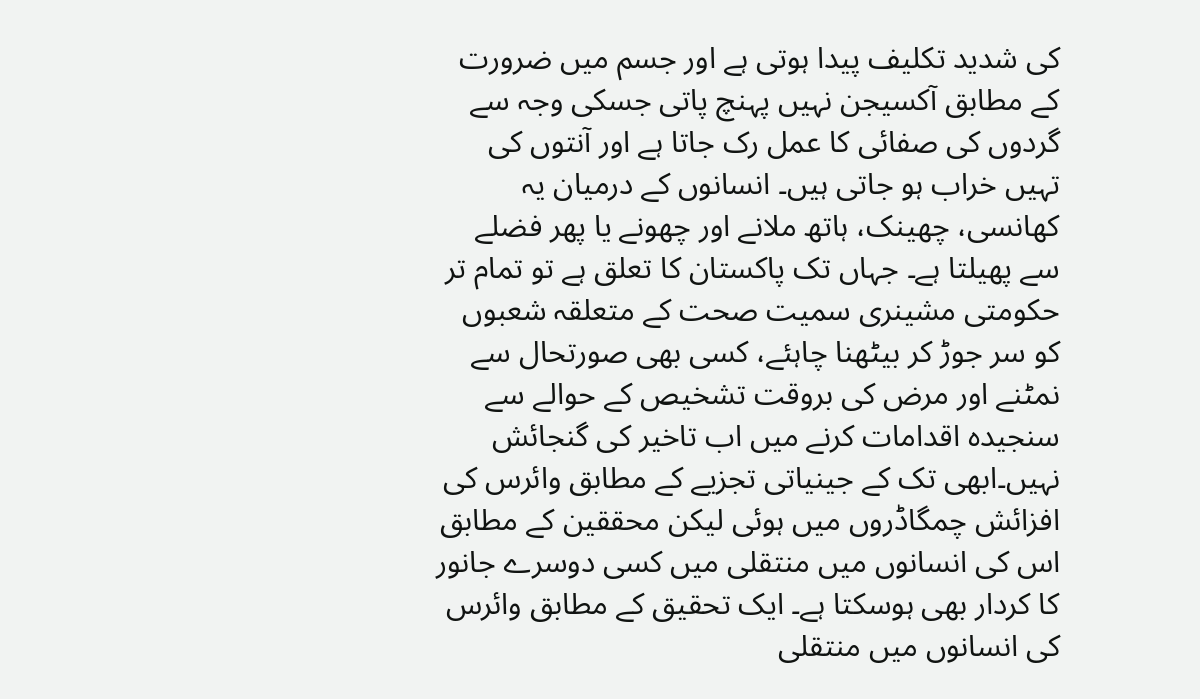کی شدید تکلیف پیدا ہوتی ہے اور جسم میں ضرورت کے مطابق آکسیجن نہیں پہنچ پاتی جسکی وجہ سے گردوں کی صفائی کا عمل رک جاتا ہے اور آنتوں کی تہیں خراب ہو جاتی ہیں۔ انسانوں کے درمیان یہ کھانسی، چھینک، ہاتھ ملانے اور چھونے یا پھر فضلے سے پھیلتا ہے۔ جہاں تک پاکستان کا تعلق ہے تو تمام تر حکومتی مشینری سمیت صحت کے متعلقہ شعبوں کو سر جوڑ کر بیٹھنا چاہئے، کسی بھی صورتحال سے نمٹنے اور مرض کی بروقت تشخیص کے حوالے سے سنجیدہ اقدامات کرنے میں اب تاخیر کی گنجائش نہیں۔ابھی تک کے جینیاتی تجزیے کے مطابق وائرس کی افزائش چمگاڈروں میں ہوئی لیکن محققین کے مطابق اس کی انسانوں میں منتقلی میں کسی دوسرے جانور کا کردار بھی ہوسکتا ہے۔ ایک تحقیق کے مطابق وائرس کی انسانوں میں منتقلی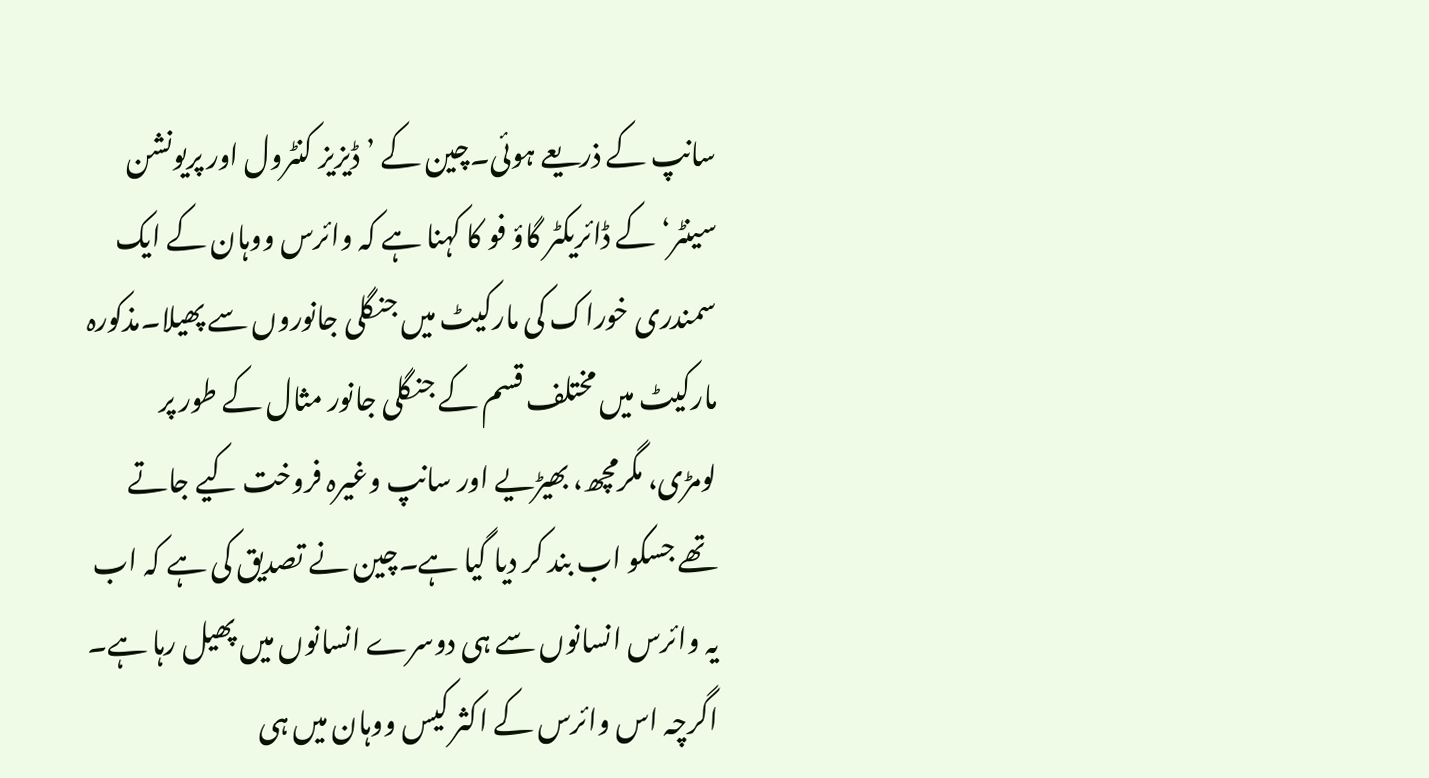سانپ کے ذریعے ہوئی۔چین کے ’ڈیزیز کنٹرول اور پریونشن سینٹر‘ کے ڈائریکٹر گاؤ فو کا کہنا ہے کہ وائرس ووہان کے ایک سمندری خوراک کی مارکیٹ میں جنگلی جانوروں سے پھیلا۔مذکورہ مارکیٹ میں مختلف قسم کے جنگلی جانور مثال کے طور پر لومڑی، مگرمچھ، بھیڑیے اور سانپ وغیرہ فروخت کیے جاتے تھے جسکو اب بند کر دیا گیا ہے۔چین نے تصدیق کی ہے کہ اب یہ وائرس انسانوں سے ہی دوسرے انسانوں میں پھیل رہا ہے۔ اگرچہ اس وائرس کے اکثر کیس ووہان میں ہی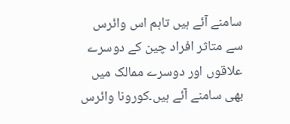سامنے آئے ہیں تاہم اس وائرس سے متاثر افراد چین کے دوسرے علاقوں اور دوسرے ممالک میں بھی سامنے آئے ہیں۔کورونا وائرس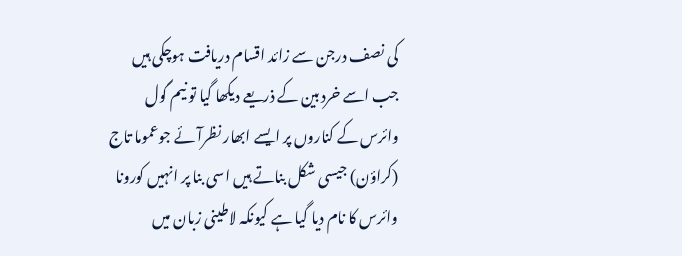کی نصف درجن سے زائد اقسام دریافت ہوچکی ہیں جب اسے خردبین کے ذریعے دیکھا گیا تو نیم گول وائرس کے کناروں پر ایسے ابھار نظرآئے جوعموما تاج (کراؤن) جیسی شکل بناتے ہیں اسی بنا پر انہیں کورونا وائرس کا نام دیا گیا ہے کیونکہ لاطینی زبان میں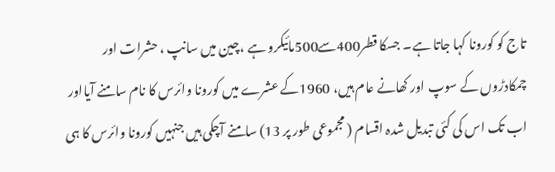تاج کو کورونا کہا جاتا ہے۔ جسکا قطر400سے500مائیکرو ہے ،چین میں سانپ ، حشرات اور چمکادڑوں کے سوپ اور کھانے عام ہیں، 1960کے عشرے میں کورونا وائرس کا نام سامنے آیااور اب تک اس کی کئی تبدیل شدہ اقسام ( مجموعی طور پر 13) سامنے آچکی ہیں جنہیں کورونا وائرس کا ہی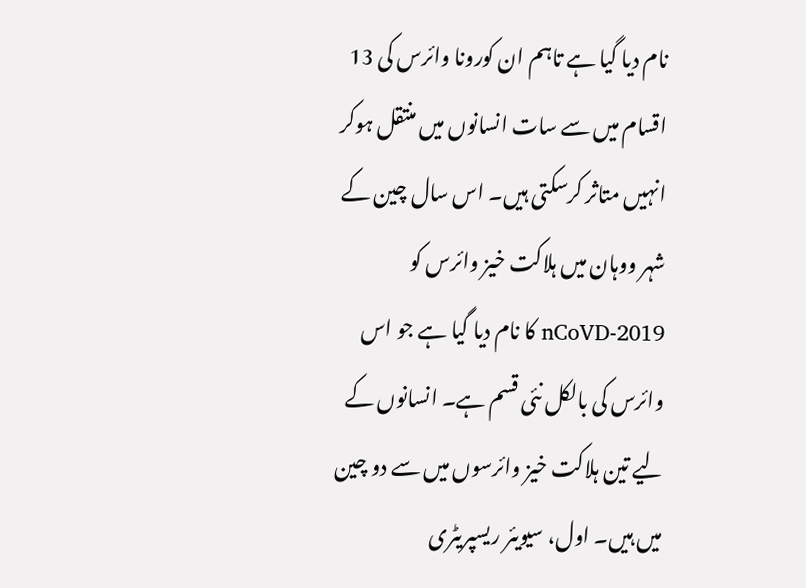نام دیا گیا ہے تاہم ان کورونا وائرس کی 13 اقسام میں سے سات انسانوں میں منتقل ہوکر انہیں متاثر کرسکتی ہیں۔ اس سال چین کے شہر ووہان میں ہلاکت خیز وائرس کو nCoVD-2019 کا نام دیا گیا ہے جو اس وائرس کی بالکل نئی قسم ہے۔ انسانوں کے لیے تین ہلاکت خیز وائرسوں میں سے دو چین میں ہیں۔ اول، سیویئر ریسپریٹری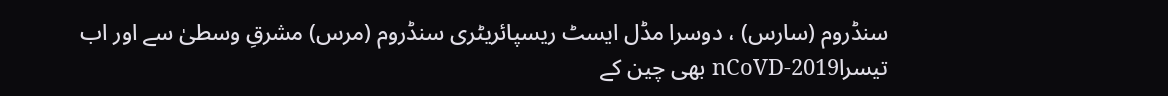سنڈروم (سارس) ، دوسرا مڈل ایسٹ ریسپائریٹری سنڈروم (مرس) مشرقِ وسطیٰ سے اور اب تیسراnCoVD-2019 بھی چین کے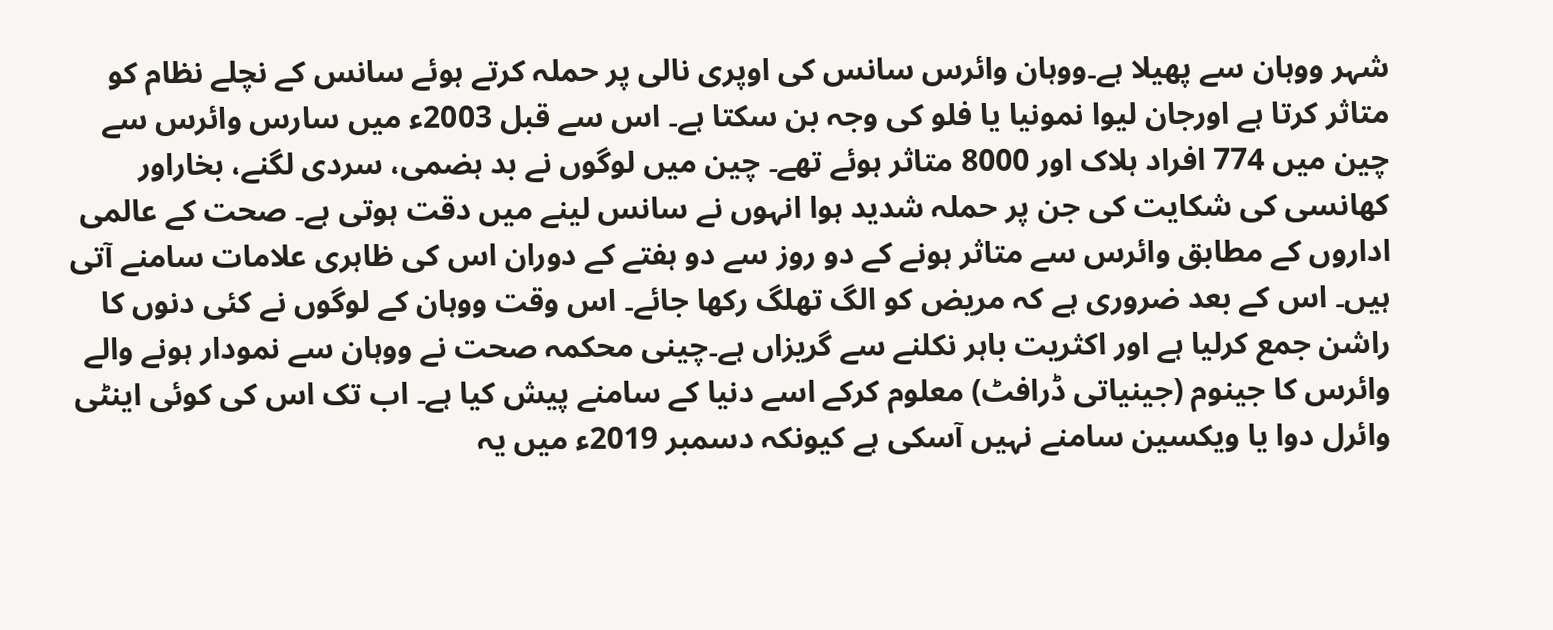شہر ووہان سے پھیلا ہے۔ووہان وائرس سانس کی اوپری نالی پر حملہ کرتے ہوئے سانس کے نچلے نظام کو متاثر کرتا ہے اورجان لیوا نمونیا یا فلو کی وجہ بن سکتا ہے۔ اس سے قبل 2003ء میں سارس وائرس سے چین میں 774 افراد ہلاک اور 8000 متاثر ہوئے تھے۔ چین میں لوگوں نے بد ہضمی، سردی لگنے، بخاراور کھانسی کی شکایت کی جن پر حملہ شدید ہوا انہوں نے سانس لینے میں دقت ہوتی ہے۔ صحت کے عالمی اداروں کے مطابق وائرس سے متاثر ہونے کے دو روز سے دو ہفتے کے دوران اس کی ظاہری علامات سامنے آتی ہیں۔ اس کے بعد ضروری ہے کہ مریض کو الگ تھلگ رکھا جائے۔ اس وقت ووہان کے لوگوں نے کئی دنوں کا راشن جمع کرلیا ہے اور اکثریت باہر نکلنے سے گریزاں ہے۔چینی محکمہ صحت نے ووہان سے نمودار ہونے والے وائرس کا جینوم (جینیاتی ڈرافٹ) معلوم کرکے اسے دنیا کے سامنے پیش کیا ہے۔ اب تک اس کی کوئی اینٹی وائرل دوا یا ویکسین سامنے نہیں آسکی ہے کیونکہ دسمبر 2019ء میں یہ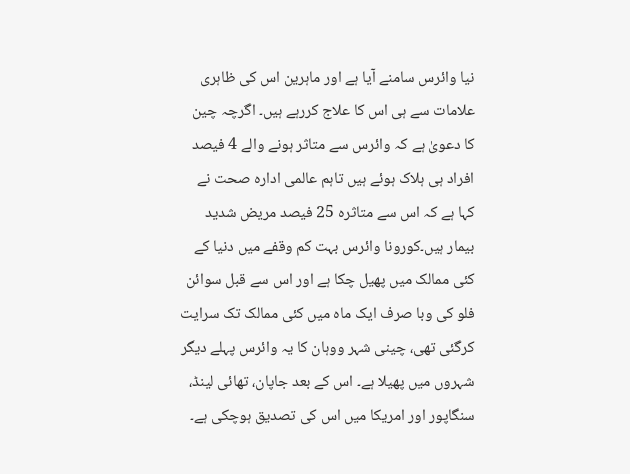نیا وائرس سامنے آیا ہے اور ماہرین اس کی ظاہری علامات سے ہی اس کا علاج کررہے ہیں۔ اگرچہ چین کا دعویٰ ہے کہ وائرس سے متاثر ہونے والے 4 فیصد افراد ہی ہلاک ہوئے ہیں تاہم عالمی ادارہ صحت نے کہا ہے کہ اس سے متاثرہ 25 فیصد مریض شدید بیمار ہیں۔کورونا وائرس بہت کم وقفے میں دنیا کے کئی ممالک میں پھیل چکا ہے اور اس سے قبل سوائن فلو کی وبا صرف ایک ماہ میں کئی ممالک تک سرایت کرگئی تھی، چینی شہر ووہان کا یہ وائرس پہلے دیگر شہروں میں پھیلا ہے۔ اس کے بعد جاپان، تھائی لینڈ، سنگاپور اور امریکا میں اس کی تصدیق ہوچکی ہے۔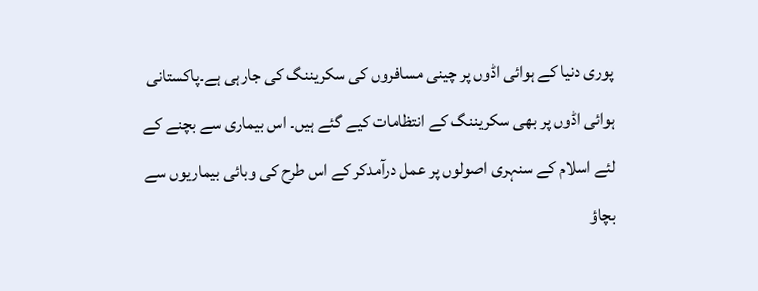پوری دنیا کے ہوائی اڈوں پر چینی مسافروں کی سکریننگ کی جارہی ہے۔پاکستانی ہوائی اڈوں پر بھی سکریننگ کے انتظامات کیے گئے ہیں۔ اس بیماری سے بچنے کے لئے اسلام کے سنہری اصولوں پر عمل درآمدکر کے اس طرح کی وبائی بیماریوں سے بچاؤ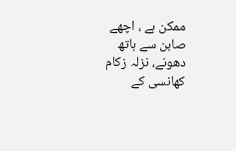ممکن ہے ، اچھے صابن سے ہاتھ دھونے، نزلہ زکام کھانسی کے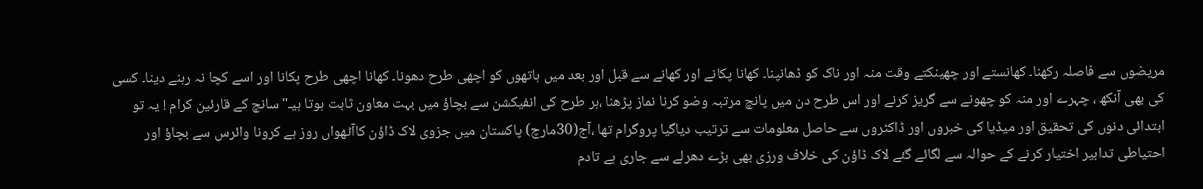مریضوں سے فاصلہ رکھنا۔ کھانستے اور چھینکتے وقت منہ اور ناک کو ڈھانپنا۔ کھانا پکانے اور کھانے سے قبل اور بعد میں ہاتھوں کو اچھی طرح دھونا۔ کھانا اچھی طرح پکانا اور اسے کچا نہ رہنے دینا۔ کسی کی بھی آنکھ ، چہرے اور منہ کو چھونے سے گریز کرنے اور اس طرح دن میں پانچ مرتبہ وضو کرنا نماز پڑھنا ،ہر طرح کی انفیکشن سے بچاؤ میں بہت معاون ثابت ہوتا ہیـ" سانچ کے قارئین کرام ! یہ تو ابتدائی دنوں کی تحقیق اور میڈیا کی خبروں اور ڈاکٹروں سے حاصل معلومات سے ترتیب دیاگیا پروگرام تھا ،آج(30مارچ) پاکستان میں جزوی لاک ڈاؤن کاآٹھواں روز ہے کرونا وائرس سے بچاؤ اور احتیاطی تدابیر اختیار کرنے کے حوالہ سے لگائے گئے لاک ڈاؤن کی خلاف ورزی بھی بڑے دھرلے سے جاری ہے تادم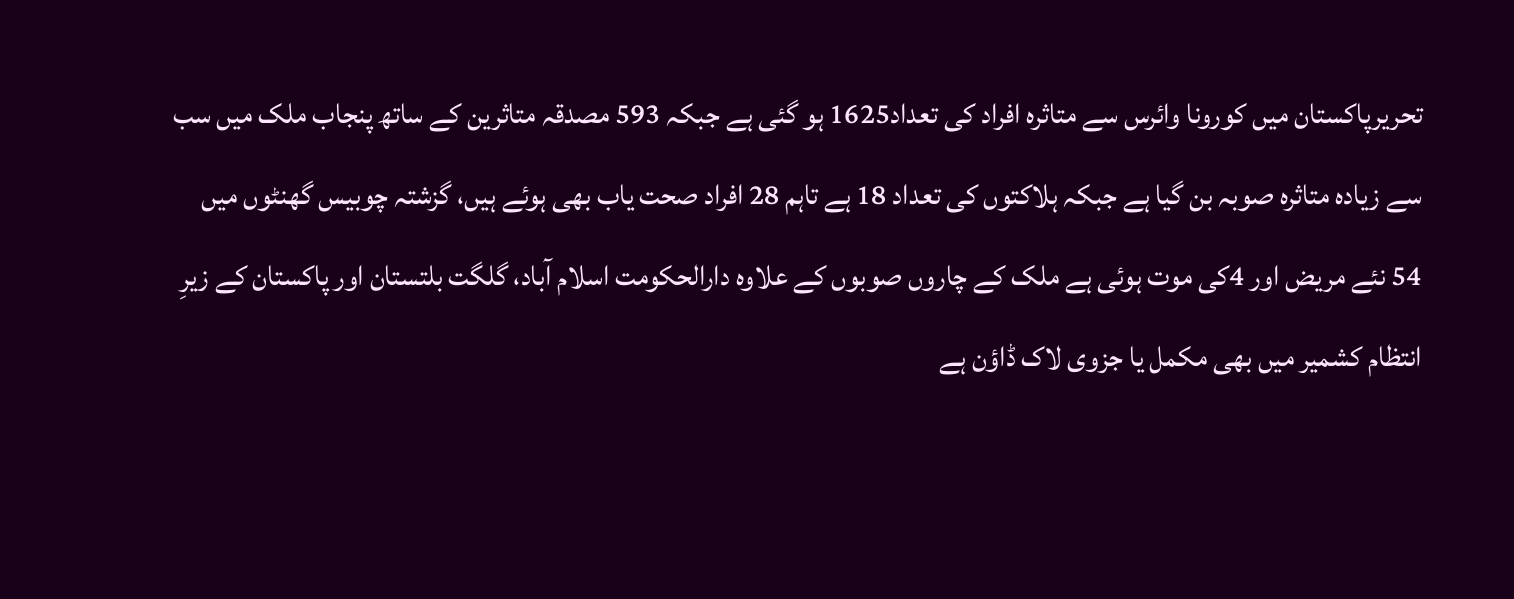تحریرپاکستان میں کورونا وائرس سے متاثرہ افراد کی تعداد1625 ہو گئی ہے جبکہ 593 مصدقہ متاثرین کے ساتھ پنجاب ملک میں سب سے زیادہ متاثرہ صوبہ بن گیا ہے جبکہ ہلاکتوں کی تعداد 18 ہے تاہم 28 افراد صحت یاب بھی ہوئے ہیں، گزشتہ چوبیس گھنٹوں میں 54 نئے مریض اور 4کی موت ہوئی ہے ملک کے چاروں صوبوں کے علاوہ دارالحکومت اسلام آباد، گلگت بلتستان اور پاکستان کے زیرِ انتظام کشمیر میں بھی مکمل یا جزوی لاک ڈاؤن ہے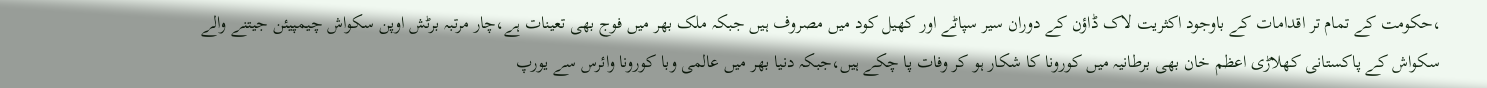،حکومت کے تمام تر اقدامات کے باوجود اکثریت لاک ڈاؤن کے دوران سیر سپاٹے اور کھیل کود میں مصروف ہیں جبکہ ملک بھر میں فوج بھی تعینات ہے،چار مرتبہ برٹش اوپن سکواش چیمپیئن جیتنے والے سکواش کے پاکستانی کھلاڑی اعظم خان بھی برطانیہ میں کورونا کا شکار ہو کر وفات پا چکے ہیں،جبکہ دنیا بھر میں عالمی وبا کورونا وائرس سے یورپ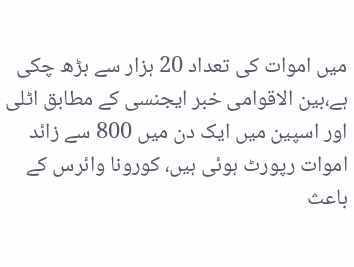میں اموات کی تعداد 20 ہزار سے بڑھ چکی ہے،بین الاقوامی خبر ایجنسی کے مطابق اٹلی اور اسپین میں ایک دن میں 800 سے زائد اموات رپورٹ ہوئی ہیں، کورونا وائرس کے باعث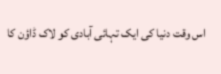اس وقت دنیا کی ایک تہائی آبادی کو لاک ڈاؤن کا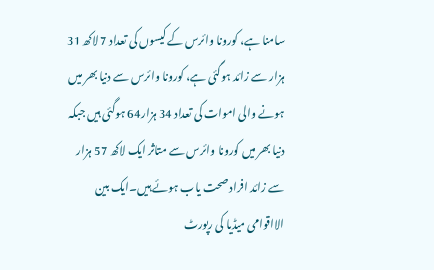سامنا ہے، کورونا وائرس کے کیسوں کی تعداد 7 لاکھ 31 ہزار سے زائد ہوگئی ہے، کورونا وائرس سے دنیا بھر میں ہونے والی اموات کی تعداد 34 ہزار64 ہوگئی ہیں جبکہ دنیا بھر میں کورونا وائرس سے متاثر ایک لاکھ 57 ہزار سے زائد افراد صحت یاب ہوئے ہیں۔ایک بین الااقوامی میڈیا کی رپورٹ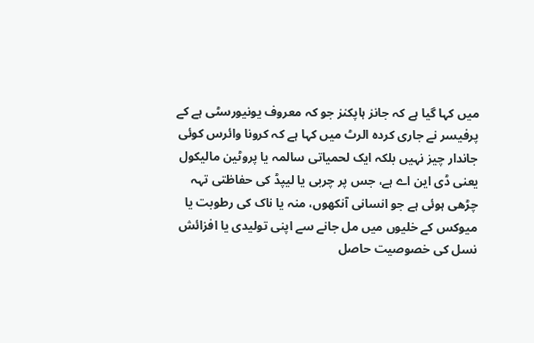میں کہا گیا ہے کہ جانز ہاپکنز جو کہ معروف یونیورسٹی ہے کے پرفیسر نے جاری کردہ الرٹ میں کہا ہے کہ کرونا وائرس کوئی جاندار چیز نہیں بلکہ ایک لحمیاتی سالمہ یا پروٹین مالیکول یعنی ڈی این اے ہے، جس پر چربی یا لیپڈ کی حفاظتی تہہ چڑھی ہوئی ہے جو انسانی آنکھوں، منہ یا ناک کی رطوبت یا میوکس کے خلیوں میں مل جانے سے اپنی تولیدی یا افزائش نسل کی خصوصیت حاصل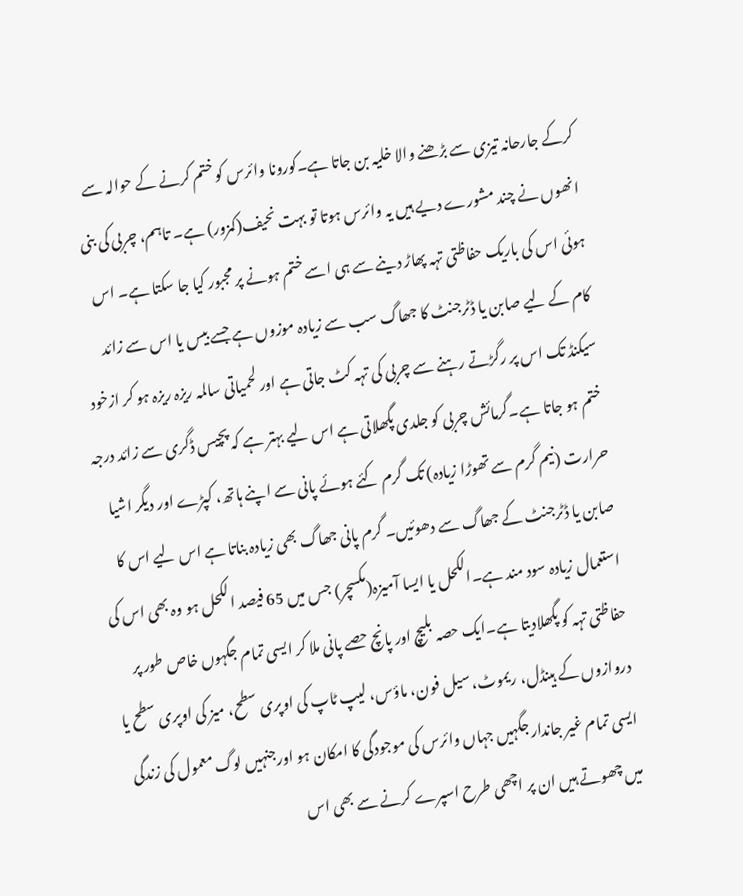کرکے جارحانہ تیزی سے بڑھنے والا خلیہ بن جاتا ہے۔کورونا وائرس کو ختم کرنے کے حوالہ سے انھوں نے چند مشورے دیے ہیں یہ وائرس ہوتا تو بہت نحیف(کمزور) ہے۔ تاہم، چربی کی بنی ہوئی اس کی باریک حفاظتی تہہ پھاڑ دینے سے ہی اسے ختم ہونے پر مجبور کیا جا سکتا ہے۔ اس کام کے لیے صابن یا ڈٹرجنٹ کا جھاگ سب سے زیادہ موزوں ہے جسے بیس یا اس سے زائد سیکنڈ تک اس پر رگڑتے رہنے سے چربی کی تہہ کٹ جاتی ہے اور لحمیاتی سالمہ ریزہ ریزہ ہو کر ازخود ختم ہو جاتا ہے۔گرمائش چربی کو جلدی پگھلاتی ہے اس لیے بہتر ہے کہ پچیس ڈگری سے زائد درجہ حرارت (نیم گرم سے تھوڑا زیادہ) تک گرم کئے ہوئے پانی سے اپنے ہاتھ، کپڑے اور دیگر اشیا صابن یا ڈٹرجنٹ کے جھاگ سے دھوئیں۔ گرم پانی جھاگ بھی زیادہ بناتا ہے اس لیے اس کا استعمال زیادہ سود مند ہے۔الکحل یا ایسا آمیزہ(مکسچر) جس میں 65 فیصد الکحل ہو وہ بھی اس کی حفاظتی تہہ کو پگھلادیتا ہے۔ایک حصہ بلیچ اور پانچ حصے پانی ملا کر ایسی تمام جگہوں خاص طور پر دروازوں کے ہینڈل، ریموٹ، سیل فون، ماؤس، لیپ ٹاپ کی اوپری سطح، میز کی اوپری سطح یا ایسی تمام غیر جاندار جگہیں جہاں وائرس کی موجودگی کا امکان ہو اورجنہیں لوگ معمول کی زندگی میں چھوتے ہیں ان پر اچھی طرح اسپرے کرنے سے بھی اس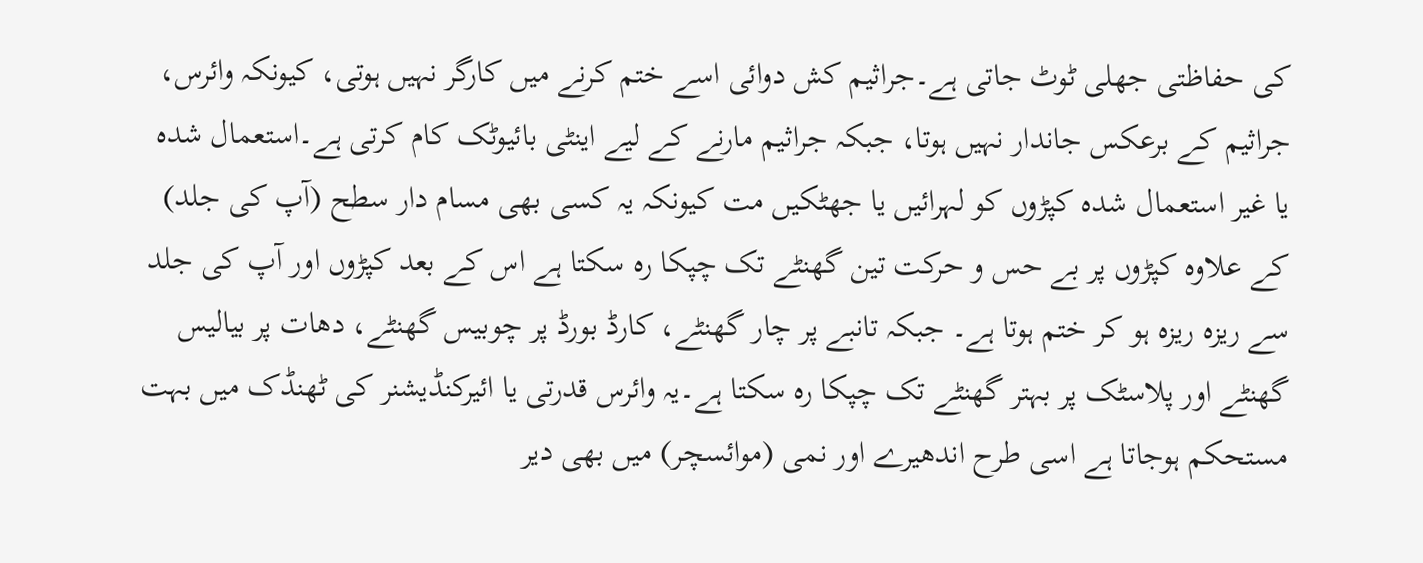کی حفاظتی جھلی ٹوٹ جاتی ہے۔جراثیم کش دوائی اسے ختم کرنے میں کارگر نہیں ہوتی، کیونکہ وائرس، جراثیم کے برعکس جاندار نہیں ہوتا، جبکہ جراثیم مارنے کے لیے اینٹی بائیوٹک کام کرتی ہے۔استعمال شدہ یا غیر استعمال شدہ کپڑوں کو لہرائیں یا جھٹکیں مت کیونکہ یہ کسی بھی مسام دار سطح (آپ کی جلد) کے علاوہ کپڑوں پر بے حس و حرکت تین گھنٹے تک چپکا رہ سکتا ہے اس کے بعد کپڑوں اور آپ کی جلد سے ریزہ ریزہ ہو کر ختم ہوتا ہے۔ جبکہ تانبے پر چار گھنٹے، کارڈ بورڈ پر چوبیس گھنٹے، دھات پر بیالیس گھنٹے اور پلاسٹک پر بہتر گھنٹے تک چپکا رہ سکتا ہے۔یہ وائرس قدرتی یا ائیرکنڈیشنر کی ٹھنڈک میں بہت مستحکم ہوجاتا ہے اسی طرح اندھیرے اور نمی (موائسچر) میں بھی دیر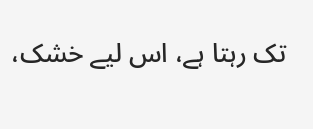تک رہتا ہے، اس لیے خشک،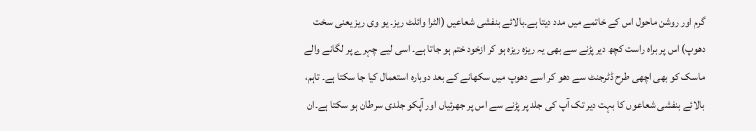گرم اور روشن ماحول اس کے خاتمے میں مدد دیتا ہے۔بالائے بنفشی شعاعیں (الٹرا وائلٹ ریز۔ یو وی ریز یعنی سخت دھوپ) اس پر براہ راست کچھ دیر پڑنے سے بھی یہ ریزہ ریزہ ہو کر ازخود ختم ہو جاتا ہے۔ اسی لیے چہرے پر لگانے والے ماسک کو بھی اچھی طرح ڈٹرجنٹ سے دھو کر اسے دھوپ میں سکھانے کے بعد دوبارہ استعمال کیا جا سکتا ہے۔ تاہم، بالائے بنفشی شعاعوں کا بہت دیر تک آپ کی جلد پر پڑنے سے اس پر جھرئیاں اور آپکو جلدی سرطان ہو سکتا ہے۔ان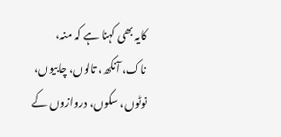کایہ بھی کہنا ہے کہ منہ، ناک، آنکھ، تالوں، چابیوں، نوٹوں، سکوں، دروازوں کے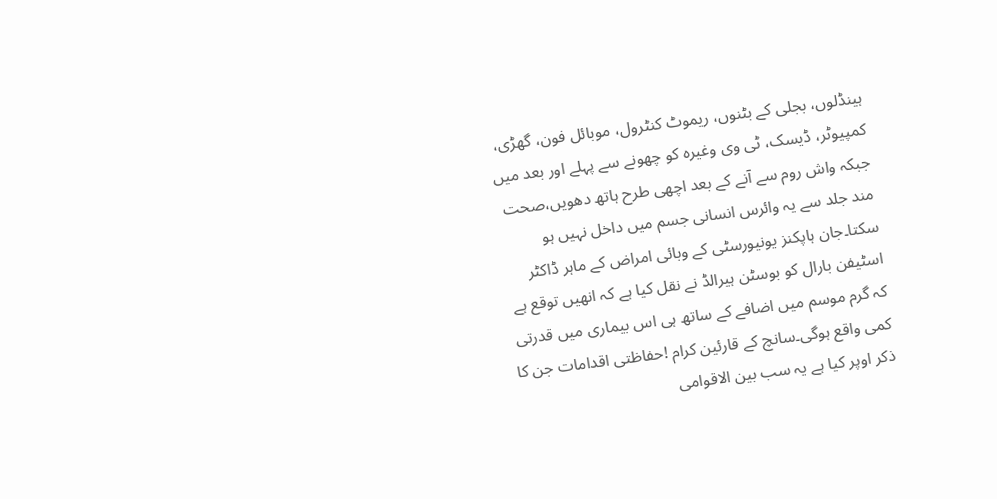ہینڈلوں، بجلی کے بٹنوں، ریموٹ کنٹرول، موبائل فون، گھڑی، کمپیوٹر، ڈیسک، ٹی وی وغیرہ کو چھونے سے پہلے اور بعد میں جبکہ واش روم سے آنے کے بعد اچھی طرح ہاتھ دھویں،صحت مند جلد سے یہ وائرس انسانی جسم میں داخل نہیں ہو سکتا۔جان ہاپکنز یونیورسٹی کے وبائی امراض کے ماہر ڈاکٹر اسٹیفن بارال کو بوسٹن ہیرالڈ نے نقل کیا ہے کہ انھیں توقع ہے کہ گرم موسم میں اضافے کے ساتھ ہی اس بیماری میں قدرتی کمی واقع ہوگی۔سانچ کے قارئین کرام !حفاظتی اقدامات جن کا ذکر اوپر کیا ہے یہ سب بین الاقوامی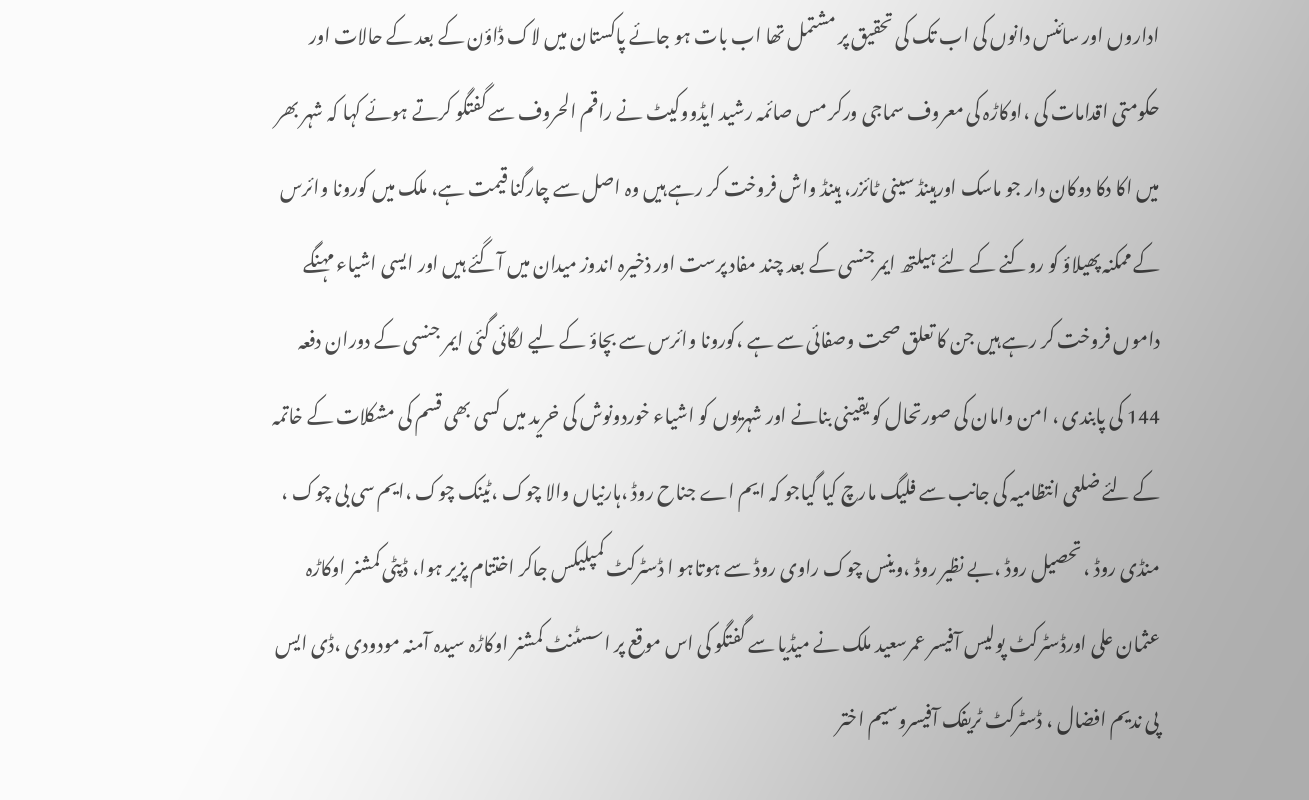اداروں اور سائنس دانوں کی اب تک کی تحقیق پر مشتمل تھا اب بات ہو جائے پاکستان میں لاک ڈاؤن کے بعد کے حالات اور حکومتی اقدامات کی ،اوکاڑہ کی معروف سماجی ورکر مس صائمہ رشید ایڈووکیٹ نے راقم الحروف سے گفتگو کرتے ہوئے کہا کہ شہر بھر میں اکا دکا دوکان دار جو ماسک اورہینڈ سینی ٹائزر، ہینڈ واش فروخت کر رہے ہیں وہ اصل سے چارگنا قیمت ہے، ملک میں کورونا وائرس کے ممکنہ پھیلاؤ کو روکنے کے لئے ہیلتھ ایمرجنسی کے بعد چند مفاد پرست اور ذخیرہ اندوز میدان میں آگئے ہیں اور ایسی اشیاء مہنگے داموں فروخت کر رہے ہیں جن کا تعلق صحت وصفائی سے ہے ،کورونا وائرس سے بچاؤ کے لیے لگائی گئی ایمر جنسی کے دوران دفعہ 144 کی پابندی ، امن وامان کی صورتحال کو یقینی بنانے اور شہریوں کو اشیاء خوردونوش کی خرید میں کسی بھی قسم کی مشکلات کے خاتمہ کے لئے ضلعی انتظامیہ کی جانب سے فلیگ مارچ کیا گیاجو کہ ایم اے جناح روڈ ،ہارنیاں والا چوک ،ٹینک چوک ،ایم سی بی چوک ، منڈی روڈ ، تحصیل روڈ ،بے نظیر روڈ ،وینس چوک راوی روڈ سے ہوتاہو ا ڈسٹرکٹ کمپلیکس جاکر اختتام پزیر ہوا، ڈپٹی کمشنر اوکاڑہ عثمان علی اورڈسٹرکٹ پولیس آفیسر عمرسعید ملک نے میڈیا سے گفتگو کی اس موقع پر اسسٹنٹ کمشنر اوکاڑہ سیدہ آمنہ مودودی ،ڈی ایس پی ندیم افضال ، ڈسٹرکٹ ٹریفک آفیسروسیم اختر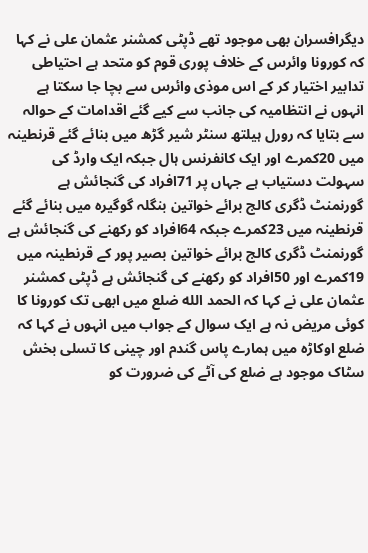دیگرافسران بھی موجود تھے ڈپٹی کمشنر عثمان علی نے کہا کہ کورونا وائرس کے خلاف پوری قوم کو متحد ہے احتیاطی تدابیر اختیار کر کے اس موذی وائرس سے بچا جا سکتا ہے انہوں نے انتظامیہ کی جانب سے کیے گئے اقدامات کے حوالہ سے بتایا کہ رورل ہیلتھ سنٹر شیر گڑھ میں بنائے گئے قرنطینہ میں 20کمرے اور ایک کانفرنس ہال جبکہ ایک وارڈ کی سہولت دستیاب ہے جہاں پر 71افراد کی گنجائش ہے گورنمنٹ ڈگری کالج برائے خواتین بنگلہ گوگیرہ میں بنائے گئے قرنطینہ میں 23کمرے جبکہ 64افراد کو رکھنے کی گنجائش ہے گورنمنٹ ڈگری کالج برائے خواتین بصیر پور کے قرنطینہ میں 19کمرے اور 50افراد کو رکھنے کی گنجائش ہے ڈپٹی کمشنر عثمان علی نے کہا کہ الحمد الله ضلع میں ابھی تک کورونا کا کوئی مریض نہ ہے ایک سوال کے جواب میں انہوں نے کہا کہ ضلع اوکاڑہ میں ہمارے پاس گندم اور چینی کا تسلی بخش سٹاک موجود ہے ضلع کی آٹے کی ضرورت کو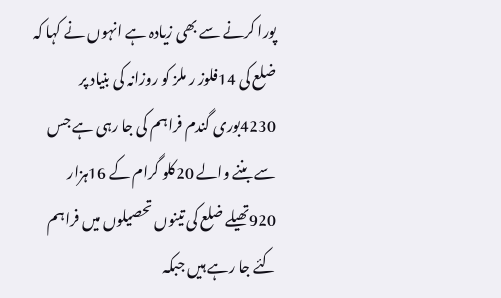پورا کرنے سے بھی زیادہ ہے انہوں نے کہا کہ ضلع کی 14فلوز ر ملز کو روزانہ کی بنیاد پر 4230بوری گندم فراہم کی جا رہی ہے جس سے بننے والے 20کلو گرام کے 16ہزار 920تھیلے ضلع کی تینوں تحصیلوں میں فراہم کئے جا رہے ہیں جبکہ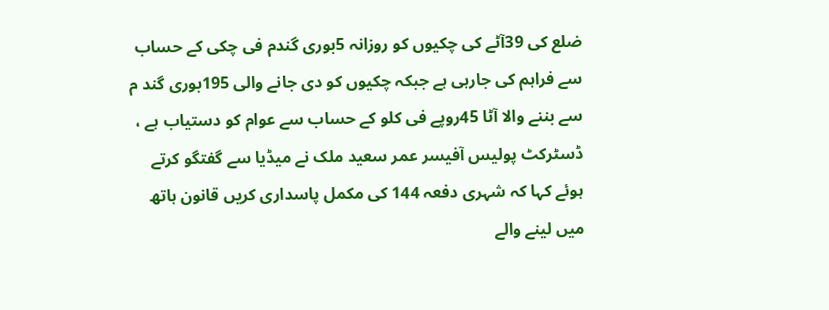ضلع کی 39آٹے کی چکیوں کو روزانہ 5بوری گندم فی چکی کے حساب سے فراہم کی جارہی ہے جبکہ چکیوں کو دی جانے والی 195بوری گند م سے بننے والا آٹا 45روپے فی کلو کے حساب سے عوام کو دستیاب ہے ، ڈسٹرکٹ پولیس آفیسر عمر سعید ملک نے میڈیا سے گفتگو کرتے ہوئے کہا کہ شہری دفعہ 144 کی مکمل پاسداری کریں قانون ہاتھ میں لینے والے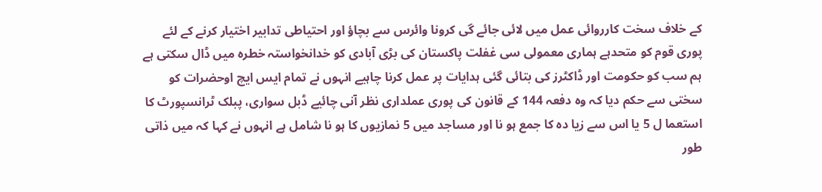کے خلاف سخت کارروائی عمل میں لائی جائے گی کرونا وائرس سے بچاؤ اور احتیاطی تدابیر اختیار کرنے کے لئے پوری قوم کو متحدہے ہماری معمولی سی غفلت پاکستان کی بڑی آبادی کو خدانخواستہ خطرہ میں ڈال سکتی ہے ہم سب کو حکومت اور ڈاکٹرز کی بتائی گئی ہدایات پر عمل کرنا چاہیے انہوں نے تمام ایس ایچ اوحضرات کو سختی سے حکم دیا کہ وہ دفعہ 144 کے قانون کی پوری عملداری نظر آنی چائیے ڈبل سواری، پبلک ٹرانسپورٹ کا استعما ل 5 یا اس سے زیا دہ کا جمع ہو نا اور مساجد میں 5 نمازیوں کا ہو نا شامل ہے انہوں نے کہا کہ میں ذاتی طور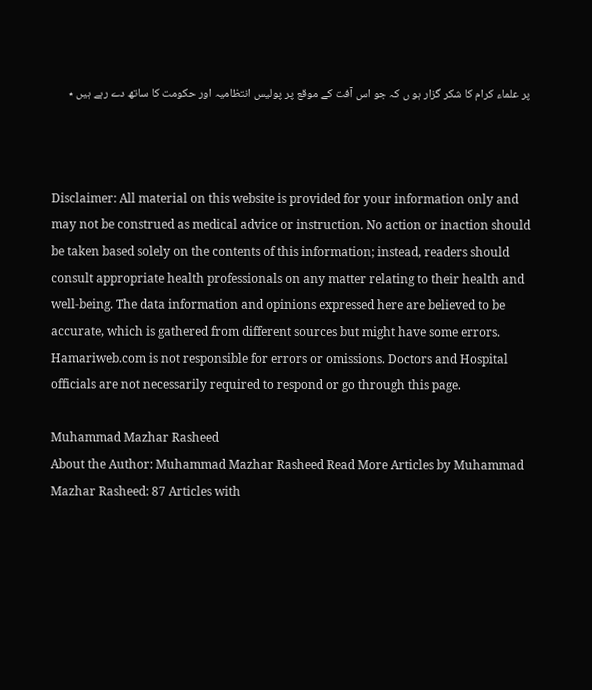پر علماء کرام کا شکر گزار ہو ں کہ جو اس آفت کے موقع پر پولیس انتظامیہ اور حکومت کا ساتھ دے رہے ہیں ٭



Disclaimer: All material on this website is provided for your information only and may not be construed as medical advice or instruction. No action or inaction should be taken based solely on the contents of this information; instead, readers should consult appropriate health professionals on any matter relating to their health and well-being. The data information and opinions expressed here are believed to be accurate, which is gathered from different sources but might have some errors. Hamariweb.com is not responsible for errors or omissions. Doctors and Hospital officials are not necessarily required to respond or go through this page.

Muhammad Mazhar Rasheed
About the Author: Muhammad Mazhar Rasheed Read More Articles by Muhammad Mazhar Rasheed: 87 Articles with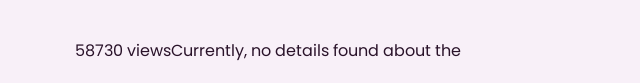58730 viewsCurrently, no details found about the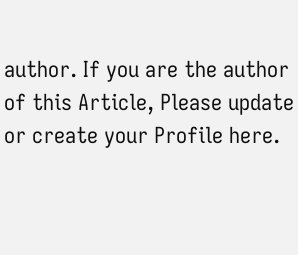author. If you are the author of this Article, Please update or create your Profile here.